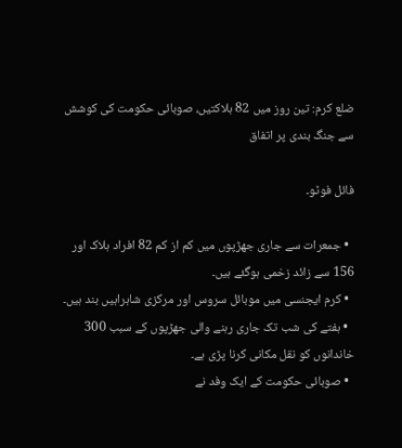ضلع کرم: تین روز میں 82 ہلاکتیں، صوبائی حکومت کی کوشش سے جنگ بندی پر اتفاق

فائل فوٹو۔

  • جمعرات سے جاری جھڑپوں میں کم از کم 82 افراد ہلاک اور 156 سے زائد زخمی ہوگئے ہیں۔
  • کرم ایجنسی میں موبائل سروس اور مرکزی شاہراہیں بند ہیں۔
  • ہفتے کی شب تک جاری رہنے والی جھڑپوں کے سبب 300 خاندانوں کو نقل مکانی کرنا پڑی ہے۔
  • صوبائی حکومت کے ایک وفد نے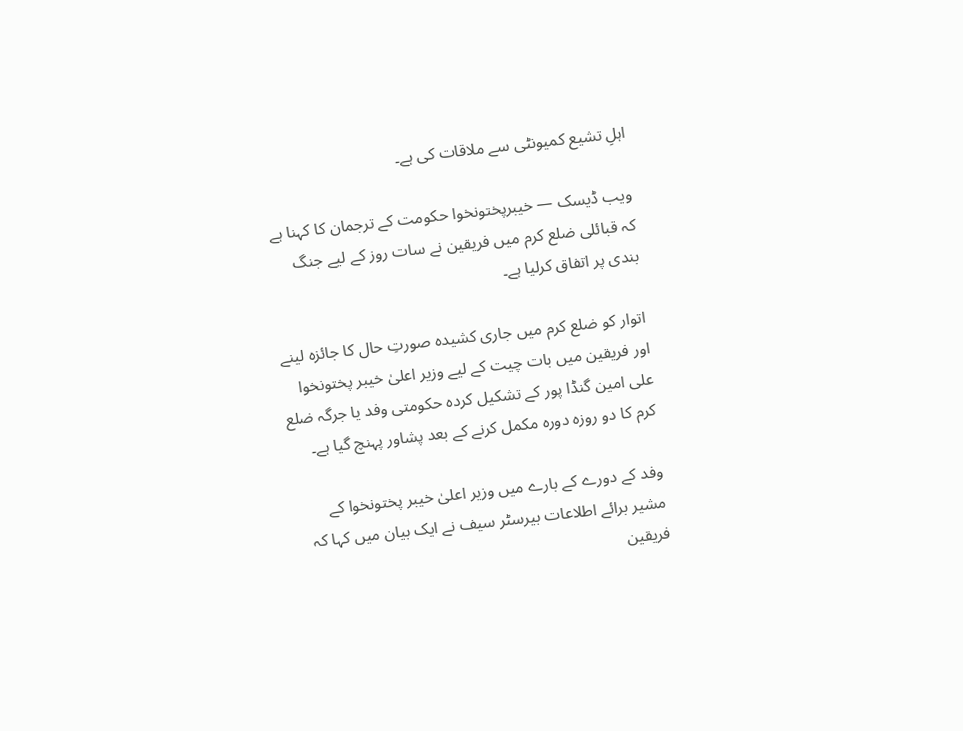اہلِ تشیع کمیونٹی سے ملاقات کی ہے۔

ویب ڈیسک — خیبرپختونخوا حکومت کے ترجمان کا کہنا ہے کہ قبائلی ضلع کرم میں فریقین نے سات روز کے لیے جنگ بندی پر اتفاق کرلیا ہے۔

اتوار کو ضلع کرم میں جاری کشیدہ صورتِ حال کا جائزہ لینے اور فریقین میں بات چیت کے لیے وزیر اعلیٰ خیبر پختونخوا علی امین گنڈا پور کے تشکیل کردہ حکومتی وفد یا جرگہ ضلع کرم کا دو روزہ دورہ مکمل کرنے کے بعد پشاور پہنچ گیا ہے۔

وفد کے دورے کے بارے میں وزیر اعلیٰ خیبر پختونخوا کے مشیر برائے اطلاعات بیرسٹر سیف نے ایک بیان میں کہا کہ فریقین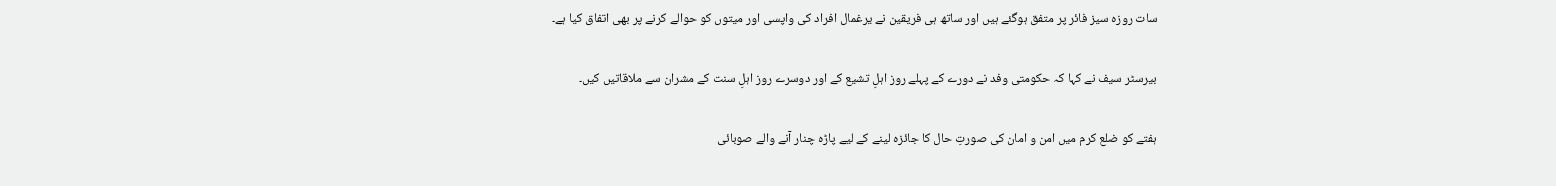سات روزہ سیز فائر پر متفق ہوگئے ہیں اور ساتھ ہی فریقین نے یرغمال افراد کی واپسی اور میتوں کو حوالے کرنے پر بھی اتفاق کیا ہے۔

بیرسٹر سیف نے کہا کہ حکومتی وفد نے دورے کے پہلے روز اہلِ تشیع کے اور دوسرے روز اہلِ سنت کے مشران سے ملاقاتیں کیں۔

ہفتے کو ضلع کرم میں امن و امان کی صورتِ حال کا جائزہ لینے کے لیے پاڑہ چنار آنے والے صوبائی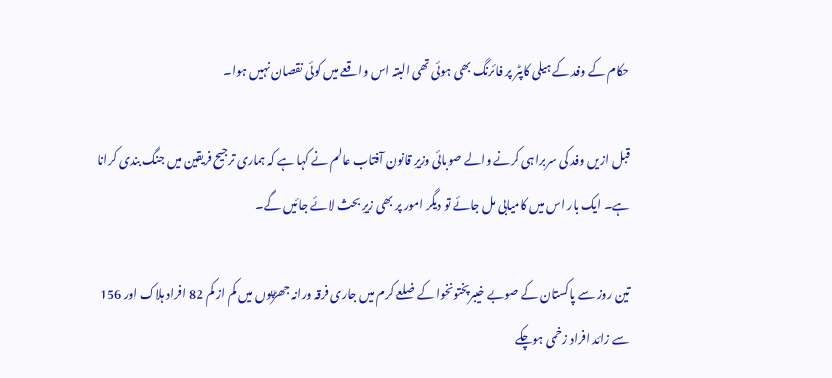حکام کے وفد کے ہیلی کاپٹر پر فائرنگ بھی ہوئی تھی البتہ اس واقعے میں کوئی نقصان نہیں ہوا۔

قبل ازیں وفد کی سربراہی کرنے والے صوبائی وزیرِ قانون آفتاب عالم نے کہا ہے کہ ہماری ترجیح فریقین میں جنگ بندی کرانا ہے۔ ایک بار اس میں کامیابی مل جائے تو دیگر امور پر بھی زیرِ بحث لائے جائیں گے۔

تین روز سے پاکستان کے صوبے خیبرپختونخوا کے ضلعے کرم میں جاری فرقہ ورانہ جھڑپوں میں کم از کم 82 افراد ہلاک اور 156 سے زائد افراد زخمی ہوچکے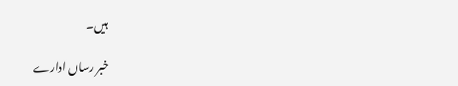ہیں۔

خبر رساں ادارے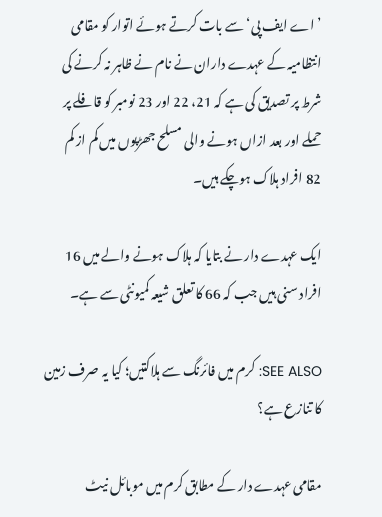’اے ایف پی‘ سے بات کرتے ہوئے اتوار کو مقامی انتظامیہ کے عہدے داران نے نام نے ظاہر نہ کرنے کی شرط پر تصدیق کی ہے کہ 21، 22 اور 23 نومبر کو قافلے پر حملے اور بعد ازاں ہونے والی مسلح جھڑپوں میں کم از کم 82 افراد ہلاک ہوچکے ہیں۔

ایک عہدے دار نے بتایا کہ ہلاک ہونے والے میں 16 افراد سنی ہیں جب کہ 66 کا تعلق شیعہ کمیونٹی سے ہے۔

SEE ALSO: کرم میں فائرنگ سے ہلاکتیں؛ کیا یہ صرف زمین کا تنازع ہے؟

مقامی عہدے دار کے مطابق کرم میں موبائل نیٹ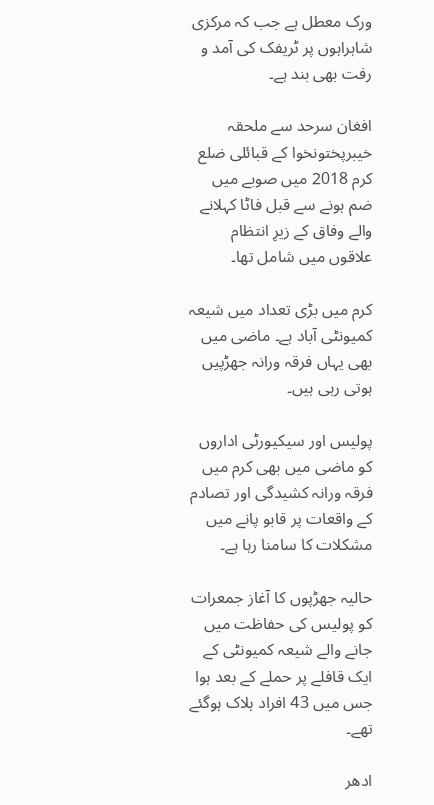ورک معطل ہے جب کہ مرکزی شاہراہوں پر ٹریفک کی آمد و رفت بھی بند ہے۔

افغان سرحد سے ملحقہ خیبرپختونخوا کے قبائلی ضلع کرم 2018 میں صوبے میں ضم ہونے سے قبل فاٹا کہلانے والے وفاق کے زیرِ انتظام علاقوں میں شامل تھا۔

کرم میں بڑی تعداد میں شیعہ کمیونٹی آباد ہے۔ ماضی میں بھی یہاں فرقہ ورانہ جھڑپیں ہوتی رہی ہیں۔

پولیس اور سیکیورٹی اداروں کو ماضی میں بھی کرم میں فرقہ ورانہ کشیدگی اور تصادم کے واقعات پر قابو پانے میں مشکلات کا سامنا رہا ہے۔

حالیہ جھڑپوں کا آغاز جمعرات کو پولیس کی حفاظت میں جانے والے شیعہ کمیونٹی کے ایک قافلے پر حملے کے بعد ہوا جس میں 43 افراد ہلاک ہوگئے تھے۔

ادھر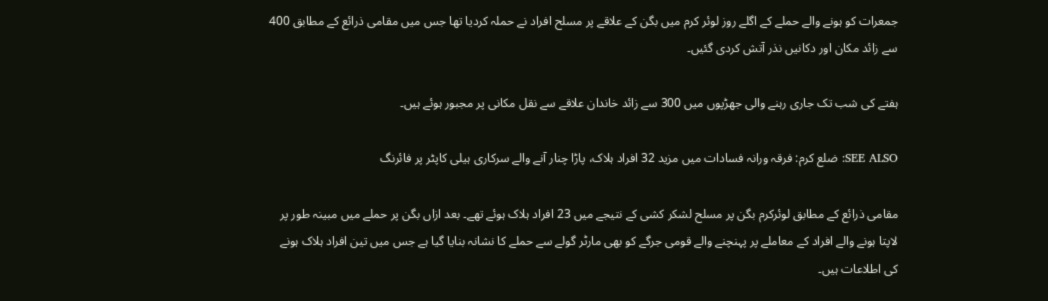جمعرات کو ہونے والے حملے کے اگلے روز لوئر کرم میں بگن کے علاقے پر مسلح افراد نے حملہ کردیا تھا جس میں مقامی ذرائع کے مطابق 400 سے زائد مکان اور دکانیں نذر آتش کردی گئیں۔

ہفتے کی شب تک جاری رہنے والی جھڑپوں میں 300 سے زائد خاندان علاقے سے نقل مکانی پر مجبور ہوئے ہیں۔

SEE ALSO: ضلع کرم: فرقہ ورانہ فسادات میں مزید 32 افراد ہلاک، پاڑا چنار آنے والے سرکاری ہیلی کاپٹر پر فائرنگ

مقامی ذرائع کے مطابق لوئرکرم بگن پر مسلح لشکر کشی کے نتیجے میں 23 افراد ہلاک ہوئے تھے۔ بعد ازاں بگن پر حملے میں مبینہ طور پر لاپتا ہونے والے افراد کے معاملے پر پہنچنے والے قومی جرگے کو بھی مارٹر گولے سے حملے کا نشانہ بنایا گیا ہے جس میں تین افراد ہلاک ہونے کی اطلاعات ہیں۔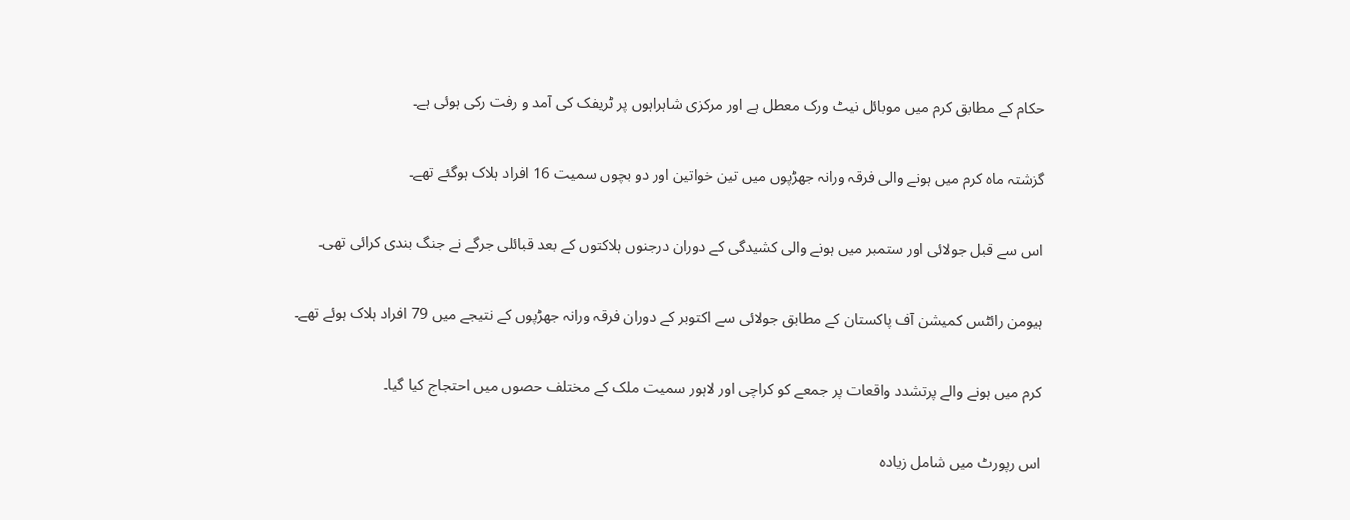حکام کے مطابق کرم میں موبائل نیٹ ورک معطل ہے اور مرکزی شاہراہوں پر ٹریفک کی آمد و رفت رکی ہوئی ہے۔

گزشتہ ماہ کرم میں ہونے والی فرقہ ورانہ جھڑپوں میں تین خواتین اور دو بچوں سمیت 16 افراد ہلاک ہوگئے تھے۔

اس سے قبل جولائی اور ستمبر میں ہونے والی کشیدگی کے دوران درجنوں ہلاکتوں کے بعد قبائلی جرگے نے جنگ بندی کرائی تھی۔

ہیومن رائٹس کمیشن آف پاکستان کے مطابق جولائی سے اکتوبر کے دوران فرقہ ورانہ جھڑپوں کے نتیجے میں 79 افراد ہلاک ہوئے تھے۔

کرم میں ہونے والے پرتشدد واقعات پر جمعے کو کراچی اور لاہور سمیت ملک کے مختلف حصوں میں احتجاج کیا گیا۔

اس رپورٹ میں شامل زیادہ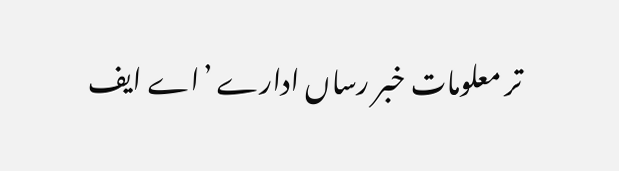تر معلومات خبر رساں ادارے ’اے ایف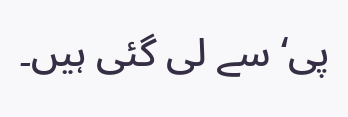پی‘ سے لی گئی ہیں۔